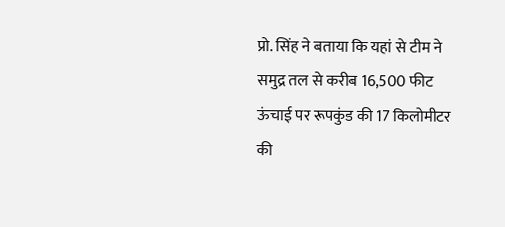प्रो. सिंह ने बताया कि यहां से टीम ने समुद्र तल से करीब 16,500 फीट ऊंचाई पर रूपकुंड की 17 किलोमीटर की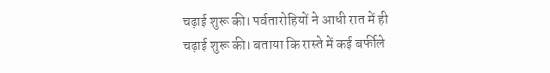चढ़ाई शुरू की। पर्वतारोहियों ने आधी रात में ही चढ़ाई शुरू की। बताया कि रास्ते में कई बर्फीले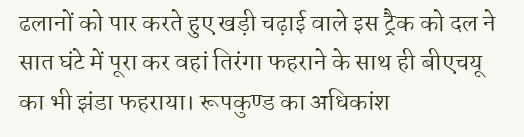ढलानों को पार करते हुए खड़ी चढ़ाई वाले इस ट्रैक को दल ने सात घंटे में पूरा कर वहां तिरंगा फहराने के साथ ही बीएचयू का भी झंडा फहराया। रूपकुण्ड का अधिकांश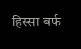हिस्सा बर्फ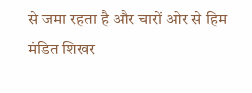से जमा रहता है और चारों ओर से हिम मंडित शिखर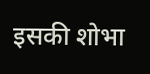इसकी शोभा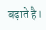बढ़ाते है।